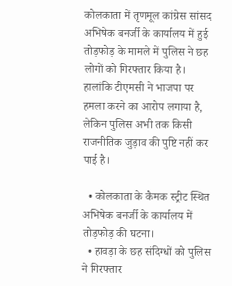कोलकाता में तृणमूल कांग्रेस सांसद अभिषेक बनर्जी के कार्यालय में हुई तोड़फोड़ के मामले में पुलिस ने छह लोगों को गिरफ्तार किया है। हालांकि टीएमसी ने भाजपा पर हमला करने का आरोप लगाया है, लेकिन पुलिस अभी तक किसी राजनीतिक जुड़ाव की पुष्टि नहीं कर पाई है।

  • कोलकाता के कैमक स्ट्रीट स्थित अभिषेक बनर्जी के कार्यालय में तोड़फोड़ की घटना।
  • हावड़ा के छह संदिग्धों को पुलिस ने गिरफ्तार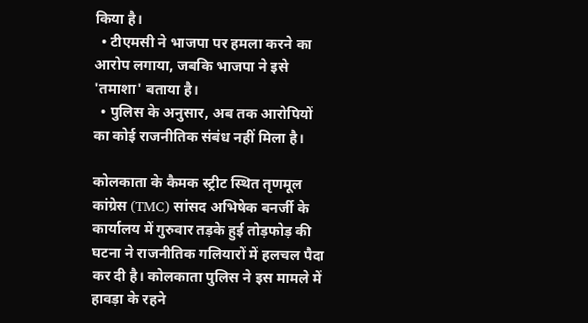किया है।
  • टीएमसी ने भाजपा पर हमला करने का आरोप लगाया, जबकि भाजपा ने इसे 'तमाशा' बताया है।
  • पुलिस के अनुसार, अब तक आरोपियों का कोई राजनीतिक संबंध नहीं मिला है।

कोलकाता के कैमक स्ट्रीट स्थित तृणमूल कांग्रेस (TMC) सांसद अभिषेक बनर्जी के कार्यालय में गुरुवार तड़के हुई तोड़फोड़ की घटना ने राजनीतिक गलियारों में हलचल पैदा कर दी है। कोलकाता पुलिस ने इस मामले में हावड़ा के रहने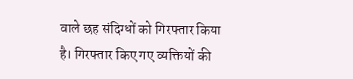वाले छह संदिग्धों को गिरफ्तार किया है। गिरफ्तार किए गए व्यक्तियों की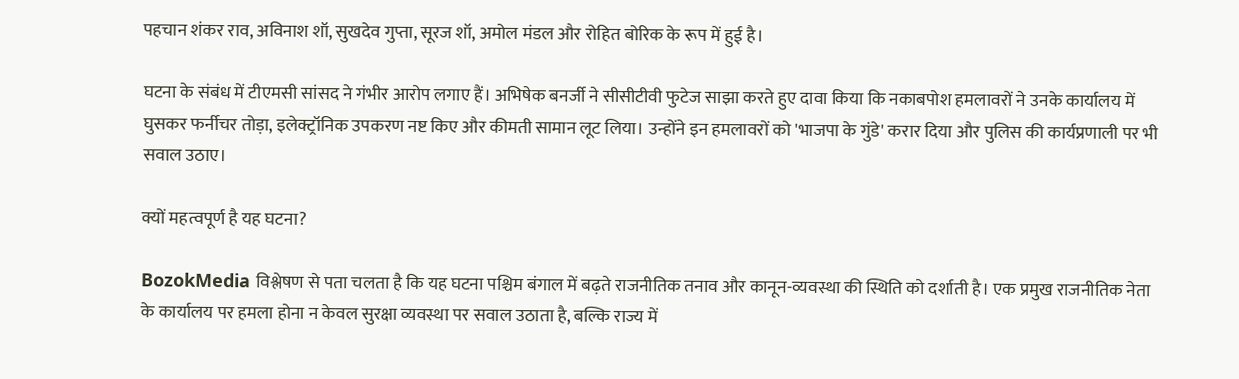पहचान शंकर राव, अविनाश शॉ, सुखदेव गुप्ता, सूरज शॉ, अमोल मंडल और रोहित बोरिक के रूप में हुई है।

घटना के संबंध में टीएमसी सांसद ने गंभीर आरोप लगाए हैं। अभिषेक बनर्जी ने सीसीटीवी फुटेज साझा करते हुए दावा किया कि नकाबपोश हमलावरों ने उनके कार्यालय में घुसकर फर्नीचर तोड़ा, इलेक्ट्रॉनिक उपकरण नष्ट किए और कीमती सामान लूट लिया। उन्होंने इन हमलावरों को 'भाजपा के गुंडे' करार दिया और पुलिस की कार्यप्रणाली पर भी सवाल उठाए।

क्यों महत्वपूर्ण है यह घटना?

BozokMedia विश्लेषण से पता चलता है कि यह घटना पश्चिम बंगाल में बढ़ते राजनीतिक तनाव और कानून-व्यवस्था की स्थिति को दर्शाती है। एक प्रमुख राजनीतिक नेता के कार्यालय पर हमला होना न केवल सुरक्षा व्यवस्था पर सवाल उठाता है, बल्कि राज्य में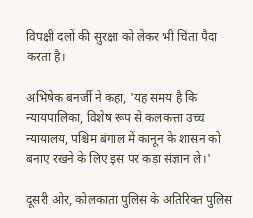विपक्षी दलों की सुरक्षा को लेकर भी चिंता पैदा करता है।

अभिषेक बनर्जी ने कहा, 'यह समय है कि न्यायपालिका, विशेष रूप से कलकत्ता उच्च न्यायालय, पश्चिम बंगाल में कानून के शासन को बनाए रखने के लिए इस पर कड़ा संज्ञान ले।'

दूसरी ओर, कोलकाता पुलिस के अतिरिक्त पुलिस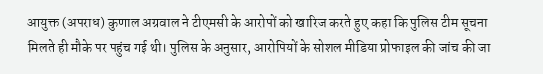आयुक्त (अपराध) कुणाल अग्रवाल ने टीएमसी के आरोपों को खारिज करते हुए कहा कि पुलिस टीम सूचना मिलते ही मौके पर पहुंच गई थी। पुलिस के अनुसार, आरोपियों के सोशल मीडिया प्रोफाइल की जांच की जा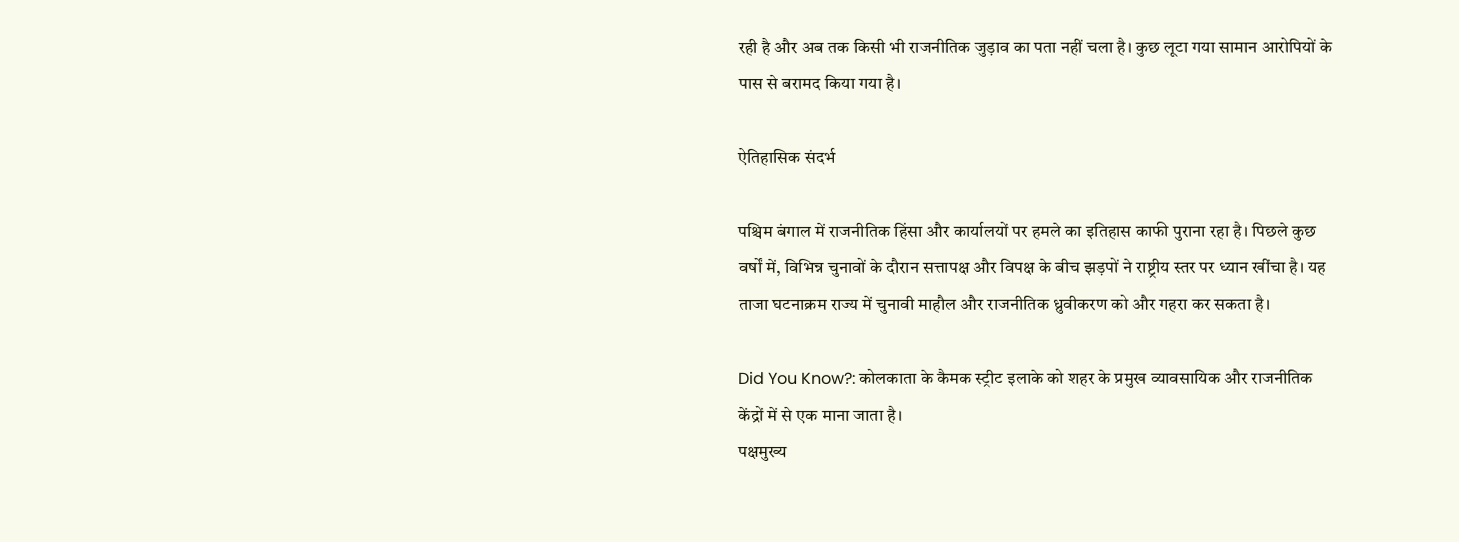रही है और अब तक किसी भी राजनीतिक जुड़ाव का पता नहीं चला है। कुछ लूटा गया सामान आरोपियों के पास से बरामद किया गया है।

ऐतिहासिक संदर्भ

पश्चिम बंगाल में राजनीतिक हिंसा और कार्यालयों पर हमले का इतिहास काफी पुराना रहा है। पिछले कुछ वर्षों में, विभिन्न चुनावों के दौरान सत्तापक्ष और विपक्ष के बीच झड़पों ने राष्ट्रीय स्तर पर ध्यान खींचा है। यह ताजा घटनाक्रम राज्य में चुनावी माहौल और राजनीतिक ध्रुवीकरण को और गहरा कर सकता है।

Did You Know?: कोलकाता के कैमक स्ट्रीट इलाके को शहर के प्रमुख व्यावसायिक और राजनीतिक केंद्रों में से एक माना जाता है।
पक्षमुख्य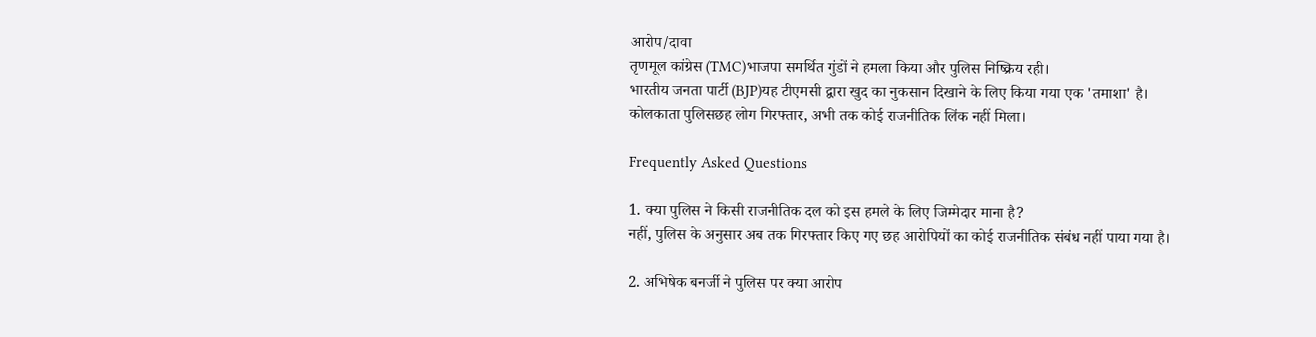आरोप/दावा
तृणमूल कांग्रेस (TMC)भाजपा समर्थित गुंडों ने हमला किया और पुलिस निष्क्रिय रही।
भारतीय जनता पार्टी (BJP)यह टीएमसी द्वारा खुद का नुकसान दिखाने के लिए किया गया एक 'तमाशा' है।
कोलकाता पुलिसछह लोग गिरफ्तार, अभी तक कोई राजनीतिक लिंक नहीं मिला।

Frequently Asked Questions

1. क्या पुलिस ने किसी राजनीतिक दल को इस हमले के लिए जिम्मेदार माना है?
नहीं, पुलिस के अनुसार अब तक गिरफ्तार किए गए छह आरोपियों का कोई राजनीतिक संबंध नहीं पाया गया है।

2. अभिषेक बनर्जी ने पुलिस पर क्या आरोप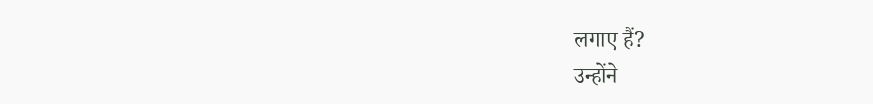लगाए हैं?
उन्होंने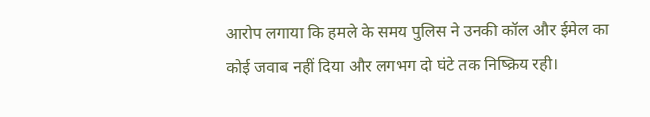आरोप लगाया कि हमले के समय पुलिस ने उनकी कॉल और ईमेल का कोई जवाब नहीं दिया और लगभग दो घंटे तक निष्क्रिय रही।